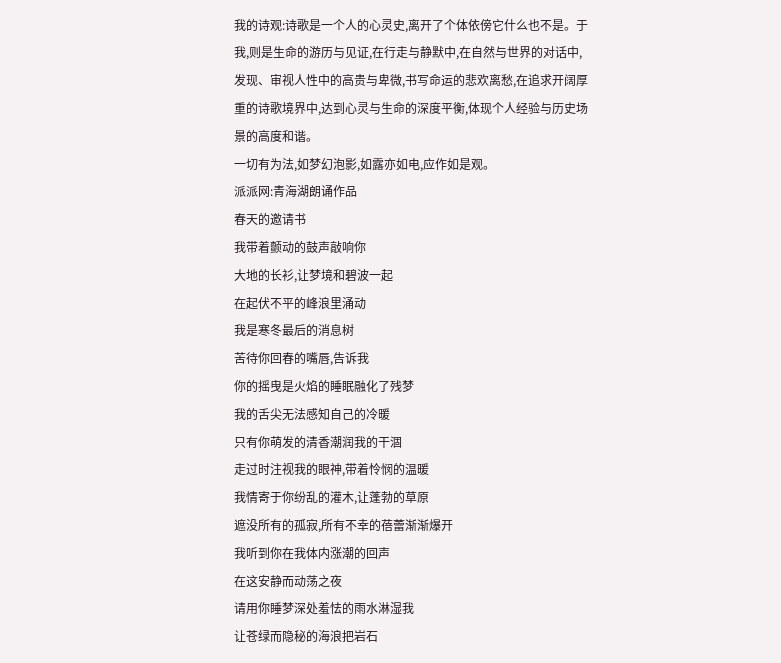我的诗观:诗歌是一个人的心灵史,离开了个体依傍它什么也不是。于我,则是生命的游历与见证,在行走与静默中,在自然与世界的对话中,发现、审视人性中的高贵与卑微,书写命运的悲欢离愁,在追求开阔厚重的诗歌境界中,达到心灵与生命的深度平衡,体现个人经验与历史场景的高度和谐。
一切有为法,如梦幻泡影,如露亦如电,应作如是观。
派派网:青海湖朗诵作品
春天的邀请书
我带着颤动的鼓声敲响你
大地的长衫,让梦境和碧波一起
在起伏不平的峰浪里涌动
我是寒冬最后的消息树
苦待你回春的嘴唇,告诉我
你的摇曳是火焰的睡眠融化了残梦
我的舌尖无法感知自己的冷暖
只有你萌发的清香潮润我的干涸
走过时注视我的眼神,带着怜悯的温暖
我情寄于你纷乱的灌木,让蓬勃的草原
遮没所有的孤寂,所有不幸的蓓蕾渐渐爆开
我听到你在我体内涨潮的回声
在这安静而动荡之夜
请用你睡梦深处羞怯的雨水淋湿我
让苍绿而隐秘的海浪把岩石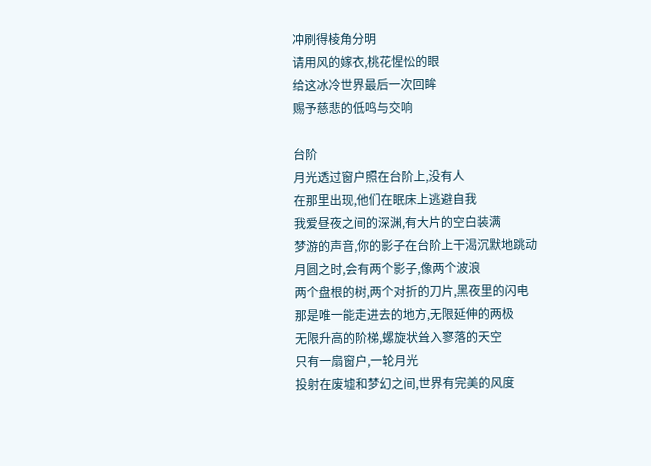冲刷得棱角分明
请用风的嫁衣,桃花惺忪的眼
给这冰冷世界最后一次回眸
赐予慈悲的低鸣与交响

台阶
月光透过窗户照在台阶上,没有人
在那里出现,他们在眠床上逃避自我
我爱昼夜之间的深渊,有大片的空白装满
梦游的声音,你的影子在台阶上干渴沉默地跳动
月圆之时,会有两个影子,像两个波浪
两个盘根的树,两个对折的刀片,黑夜里的闪电
那是唯一能走进去的地方,无限延伸的两极
无限升高的阶梯,螺旋状耸入寥落的天空
只有一扇窗户,一轮月光
投射在废墟和梦幻之间,世界有完美的风度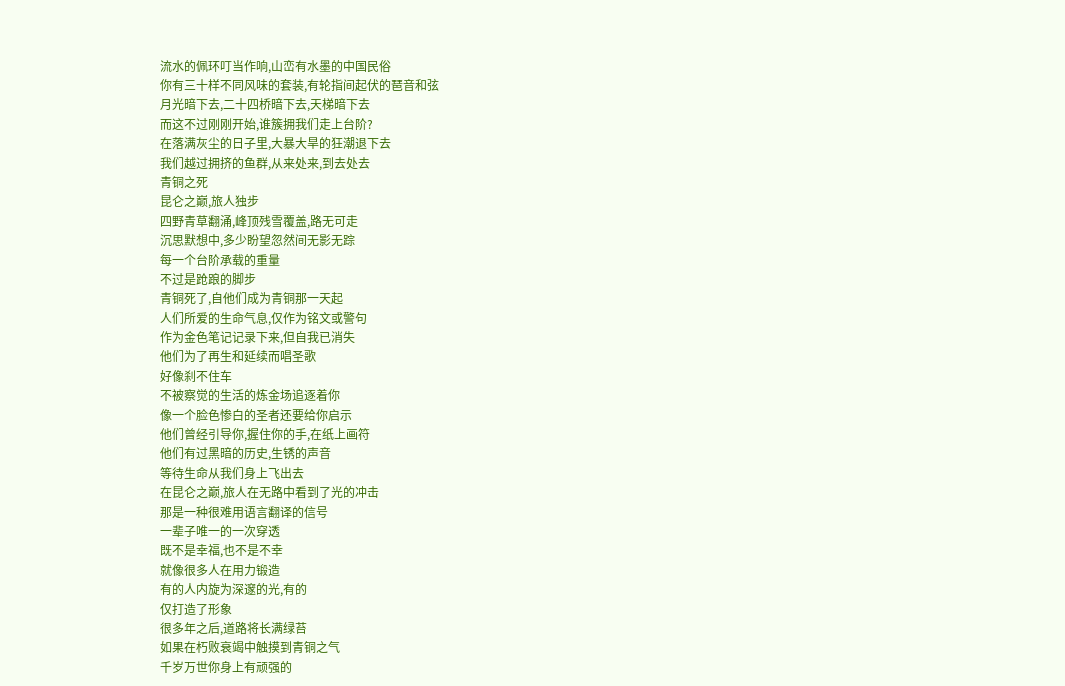流水的佩环叮当作响,山峦有水墨的中国民俗
你有三十样不同风味的套装,有轮指间起伏的琶音和弦
月光暗下去,二十四桥暗下去,天梯暗下去
而这不过刚刚开始,谁簇拥我们走上台阶?
在落满灰尘的日子里,大暴大旱的狂潮退下去
我们越过拥挤的鱼群,从来处来,到去处去
青铜之死
昆仑之巅,旅人独步
四野青草翻涌,峰顶残雪覆盖,路无可走
沉思默想中,多少盼望忽然间无影无踪
每一个台阶承载的重量
不过是跄踉的脚步
青铜死了,自他们成为青铜那一天起
人们所爱的生命气息,仅作为铭文或警句
作为金色笔记记录下来,但自我已消失
他们为了再生和延续而唱圣歌
好像刹不住车
不被察觉的生活的炼金场追逐着你
像一个脸色惨白的圣者还要给你启示
他们曾经引导你,握住你的手,在纸上画符
他们有过黑暗的历史,生锈的声音
等待生命从我们身上飞出去
在昆仑之巅,旅人在无路中看到了光的冲击
那是一种很难用语言翻译的信号
一辈子唯一的一次穿透
既不是幸福,也不是不幸
就像很多人在用力锻造
有的人内旋为深邃的光,有的
仅打造了形象
很多年之后,道路将长满绿苔
如果在朽败衰竭中触摸到青铜之气
千岁万世你身上有顽强的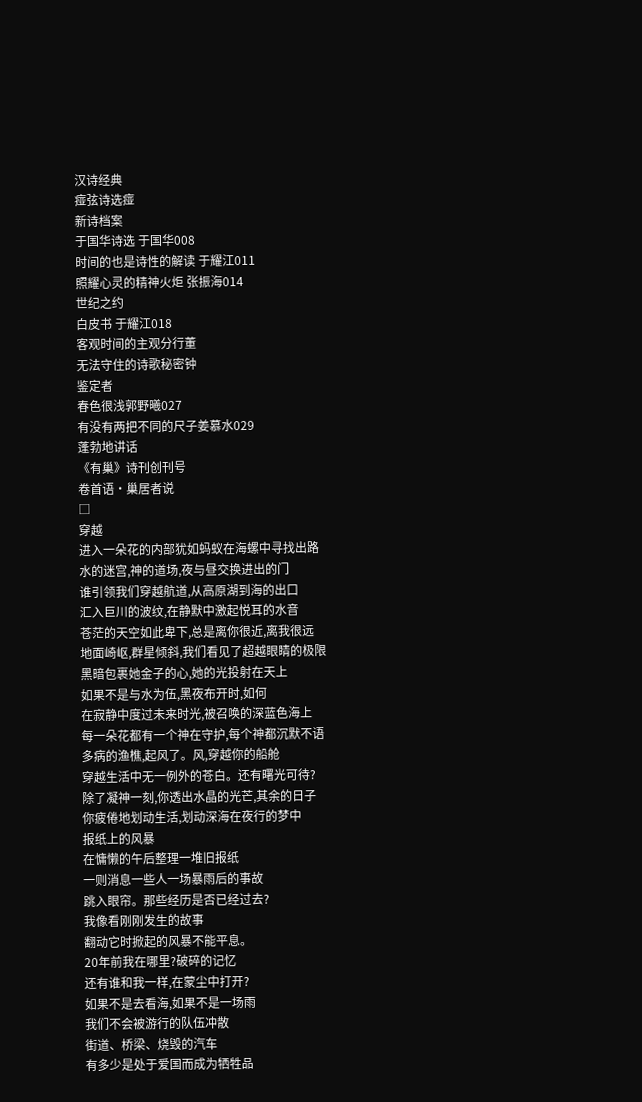汉诗经典
痖弦诗选痖
新诗档案
于国华诗选 于国华008
时间的也是诗性的解读 于耀江011
照耀心灵的精神火炬 张振海014
世纪之约
白皮书 于耀江018
客观时间的主观分行董
无法守住的诗歌秘密钟
鉴定者
春色很浅郭野曦027
有没有两把不同的尺子姜慕水029
蓬勃地讲话
《有巢》诗刊创刊号
卷首语·巢居者说
□
穿越
进入一朵花的内部犹如蚂蚁在海螺中寻找出路
水的迷宫,神的道场,夜与昼交换进出的门
谁引领我们穿越航道,从高原湖到海的出口
汇入巨川的波纹,在静默中激起悦耳的水音
苍茫的天空如此卑下,总是离你很近,离我很远
地面崎岖,群星倾斜,我们看见了超越眼睛的极限
黑暗包裹她金子的心,她的光投射在天上
如果不是与水为伍,黑夜布开时,如何
在寂静中度过未来时光,被召唤的深蓝色海上
每一朵花都有一个神在守护,每个神都沉默不语
多病的渔樵,起风了。风,穿越你的船舱
穿越生活中无一例外的苍白。还有曙光可待?
除了凝神一刻,你透出水晶的光芒,其余的日子
你疲倦地划动生活,划动深海在夜行的梦中
报纸上的风暴
在慵懒的午后整理一堆旧报纸
一则消息一些人一场暴雨后的事故
跳入眼帘。那些经历是否已经过去?
我像看刚刚发生的故事
翻动它时掀起的风暴不能平息。
20年前我在哪里?破碎的记忆
还有谁和我一样,在蒙尘中打开?
如果不是去看海,如果不是一场雨
我们不会被游行的队伍冲散
街道、桥梁、烧毁的汽车
有多少是处于爱国而成为牺牲品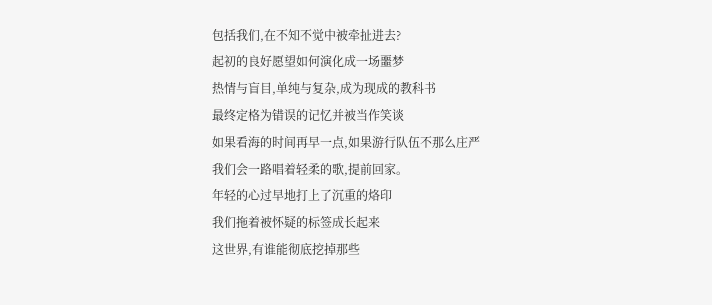包括我们,在不知不觉中被牵扯进去?
起初的良好愿望如何演化成一场噩梦
热情与盲目,单纯与复杂,成为现成的教科书
最终定格为错误的记忆并被当作笑谈
如果看海的时间再早一点,如果游行队伍不那么庄严
我们会一路唱着轻柔的歌,提前回家。
年轻的心过早地打上了沉重的烙印
我们拖着被怀疑的标签成长起来
这世界,有谁能彻底挖掉那些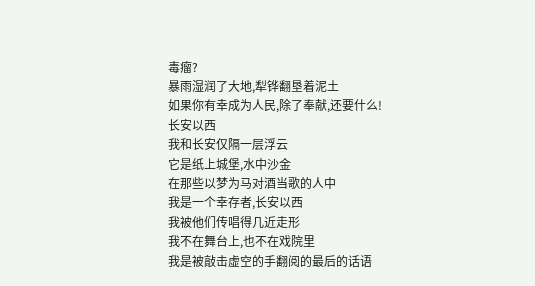毒瘤?
暴雨湿润了大地,犁铧翻垦着泥土
如果你有幸成为人民,除了奉献,还要什么!
长安以西
我和长安仅隔一层浮云
它是纸上城堡,水中沙金
在那些以梦为马对酒当歌的人中
我是一个幸存者,长安以西
我被他们传唱得几近走形
我不在舞台上,也不在戏院里
我是被敲击虚空的手翻阅的最后的话语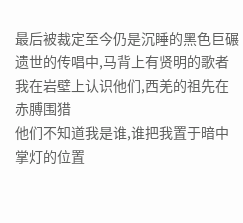最后被裁定至今仍是沉睡的黑色巨碾
遗世的传唱中,马背上有贤明的歌者
我在岩壁上认识他们,西羌的祖先在赤膊围猎
他们不知道我是谁,谁把我置于暗中掌灯的位置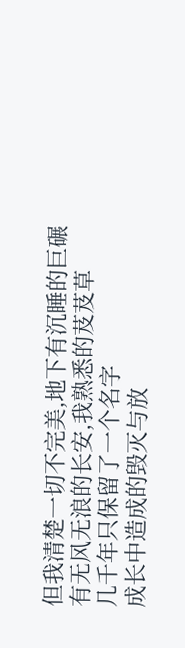但我清楚一切不完美,地下有沉睡的巨碾
有无风无浪的长安,我熟悉的芨芨草
几千年只保留了一个名字
成长中造成的毁灭与放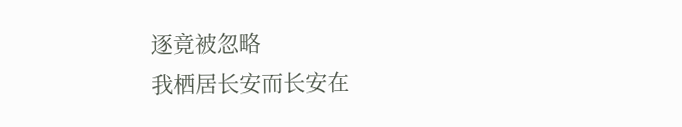逐竟被忽略
我栖居长安而长安在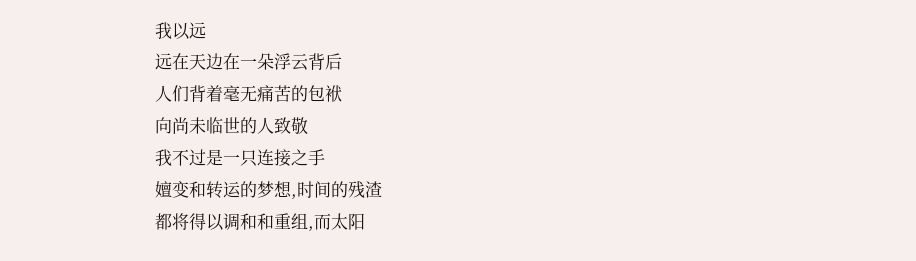我以远
远在天边在一朵浮云背后
人们背着毫无痛苦的包袱
向尚未临世的人致敬
我不过是一只连接之手
嬗变和转运的梦想,时间的残渣
都将得以调和和重组,而太阳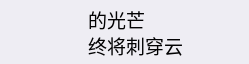的光芒
终将刺穿云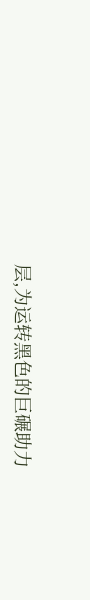层,为运转黑色的巨碾助力